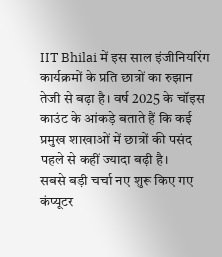IIT Bhilai में इस साल इंजीनियरिंग कार्यक्रमों के प्रति छात्रों का रुझान तेजी से बढ़ा है। वर्ष 2025 के चॉइस काउंट के आंकड़े बताते हैं कि कई प्रमुख शाखाओं में छात्रों की पसंद पहले से कहीं ज्यादा बढ़ी है।
सबसे बड़ी चर्चा नए शुरू किए गए कंप्यूटर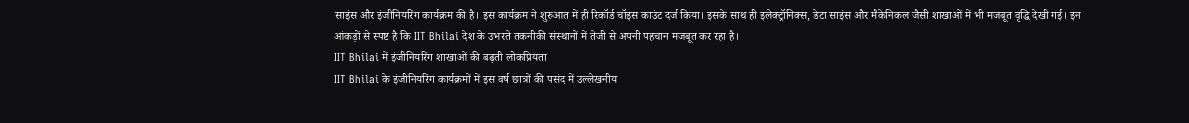साइंस और इंजीनियरिंग कार्यक्रम की है। इस कार्यक्रम ने शुरुआत में ही रिकॉर्ड चॉइस काउंट दर्ज किया। इसके साथ ही इलेक्ट्रॉनिक्स, डेटा साइंस और मैकेनिकल जैसी शाखाओं में भी मजबूत वृद्धि देखी गई। इन आंकड़ों से स्पष्ट है कि IIT Bhilai देश के उभरते तकनीकी संस्थानों में तेजी से अपनी पहचान मजबूत कर रहा है।
IIT Bhilai में इंजीनियरिंग शाखाओं की बढ़ती लोकप्रियता
IIT Bhilai के इंजीनियरिंग कार्यक्रमों में इस वर्ष छात्रों की पसंद में उल्लेखनीय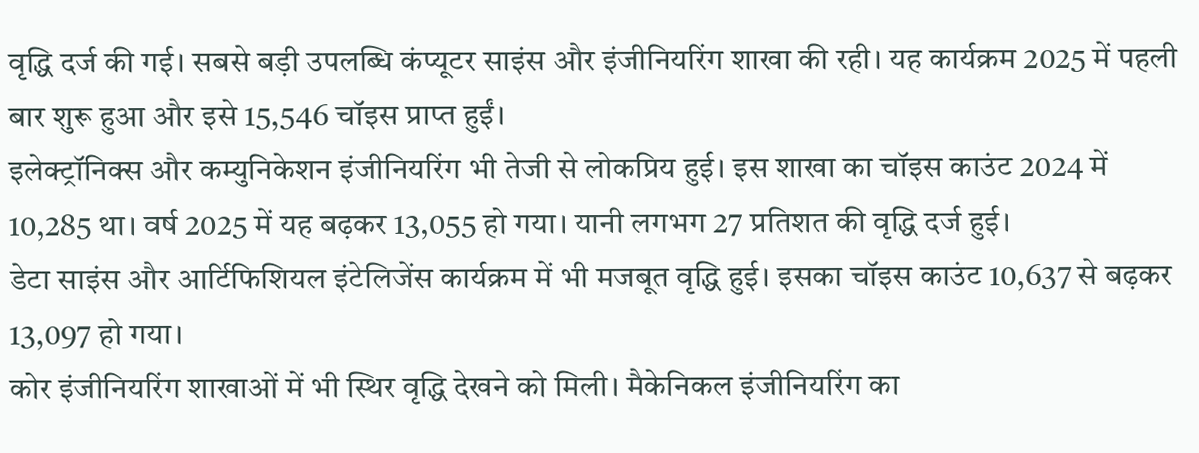वृद्धि दर्ज की गई। सबसे बड़ी उपलब्धि कंप्यूटर साइंस और इंजीनियरिंग शाखा की रही। यह कार्यक्रम 2025 में पहली बार शुरू हुआ और इसे 15,546 चॉइस प्राप्त हुईं।
इलेक्ट्रॉनिक्स और कम्युनिकेशन इंजीनियरिंग भी तेजी से लोकप्रिय हुई। इस शाखा का चॉइस काउंट 2024 में 10,285 था। वर्ष 2025 में यह बढ़कर 13,055 हो गया। यानी लगभग 27 प्रतिशत की वृद्धि दर्ज हुई।
डेटा साइंस और आर्टिफिशियल इंटेलिजेंस कार्यक्रम में भी मजबूत वृद्धि हुई। इसका चॉइस काउंट 10,637 से बढ़कर 13,097 हो गया।
कोर इंजीनियरिंग शाखाओं में भी स्थिर वृद्धि देखने को मिली। मैकेनिकल इंजीनियरिंग का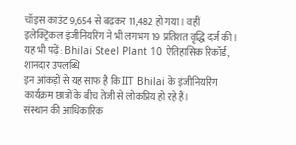चॉइस काउंट 9,654 से बढ़कर 11,482 हो गया। वहीं इलेक्ट्रिकल इंजीनियरिंग ने भी लगभग 19 प्रतिशत वृद्धि दर्ज की।
यह भी पढ़ें: Bhilai Steel Plant 10 ऐतिहासिक रिकॉर्ड, शानदार उपलब्धि
इन आंकड़ों से यह साफ है कि IIT Bhilai के इंजीनियरिंग कार्यक्रम छात्रों के बीच तेजी से लोकप्रिय हो रहे हैं।
संस्थान की आधिकारिक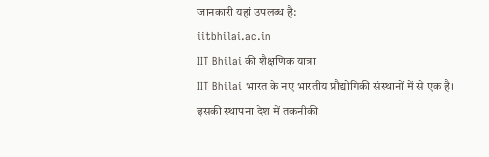जानकारी यहां उपलब्ध है:
iitbhilai.ac.in
IIT Bhilai की शैक्षणिक यात्रा
IIT Bhilai भारत के नए भारतीय प्रौद्योगिकी संस्थानों में से एक है। इसकी स्थापना देश में तकनीकी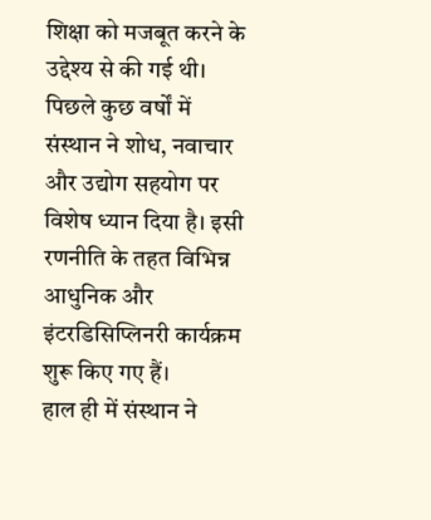शिक्षा को मजबूत करने के उद्देश्य से की गई थी।
पिछले कुछ वर्षों में संस्थान ने शोध, नवाचार और उद्योग सहयोग पर विशेष ध्यान दिया है। इसी रणनीति के तहत विभिन्न आधुनिक और इंटरडिसिप्लिनरी कार्यक्रम शुरू किए गए हैं।
हाल ही में संस्थान ने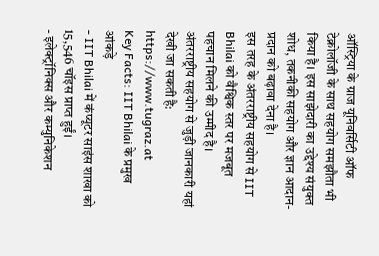ऑस्ट्रिया के ग्राज यूनिवर्सिटी ऑफ टेक्नोलॉजी के साथ सहयोग समझौता भी किया है। इस साझेदारी का उद्देश्य संयुक्त शोध, तकनीकी सहयोग और ज्ञान आदान-प्रदान को बढ़ावा देना है।
इस तरह के अंतरराष्ट्रीय सहयोग से IIT Bhilai को वैश्विक स्तर पर मजबूत पहचान मिलने की उम्मीद है।
अंतरराष्ट्रीय सहयोग से जुड़ी जानकारी यहां देखी जा सकती है:
https://www.tugraz.at
Key Facts: IIT Bhilai के प्रमुख आंकड़े
- IIT Bhilai में कंप्यूटर साइंस शाखा को 15,546 चॉइस प्राप्त हुईं।
- इलेक्ट्रॉनिक्स और कम्युनिकेशन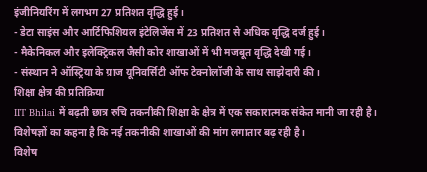इंजीनियरिंग में लगभग 27 प्रतिशत वृद्धि हुई।
- डेटा साइंस और आर्टिफिशियल इंटेलिजेंस में 23 प्रतिशत से अधिक वृद्धि दर्ज हुई।
- मैकेनिकल और इलेक्ट्रिकल जैसी कोर शाखाओं में भी मजबूत वृद्धि देखी गई।
- संस्थान ने ऑस्ट्रिया के ग्राज यूनिवर्सिटी ऑफ टेक्नोलॉजी के साथ साझेदारी की।
शिक्षा क्षेत्र की प्रतिक्रिया
IIT Bhilai में बढ़ती छात्र रुचि तकनीकी शिक्षा के क्षेत्र में एक सकारात्मक संकेत मानी जा रही है। विशेषज्ञों का कहना है कि नई तकनीकी शाखाओं की मांग लगातार बढ़ रही है।
विशेष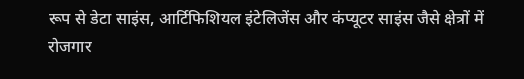रूप से डेटा साइंस, आर्टिफिशियल इंटेलिजेंस और कंप्यूटर साइंस जैसे क्षेत्रों में रोजगार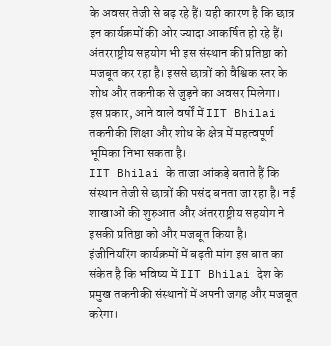के अवसर तेजी से बढ़ रहे हैं। यही कारण है कि छात्र इन कार्यक्रमों की ओर ज्यादा आकर्षित हो रहे हैं।
अंतरराष्ट्रीय सहयोग भी इस संस्थान की प्रतिष्ठा को मजबूत कर रहा है। इससे छात्रों को वैश्विक स्तर के शोध और तकनीक से जुड़ने का अवसर मिलेगा।
इस प्रकार, आने वाले वर्षों में IIT Bhilai तकनीकी शिक्षा और शोध के क्षेत्र में महत्वपूर्ण भूमिका निभा सकता है।
IIT Bhilai के ताजा आंकड़े बताते हैं कि संस्थान तेजी से छात्रों की पसंद बनता जा रहा है। नई शाखाओं की शुरुआत और अंतरराष्ट्रीय सहयोग ने इसकी प्रतिष्ठा को और मजबूत किया है।
इंजीनियरिंग कार्यक्रमों में बढ़ती मांग इस बात का संकेत है कि भविष्य में IIT Bhilai देश के प्रमुख तकनीकी संस्थानों में अपनी जगह और मजबूत करेगा।